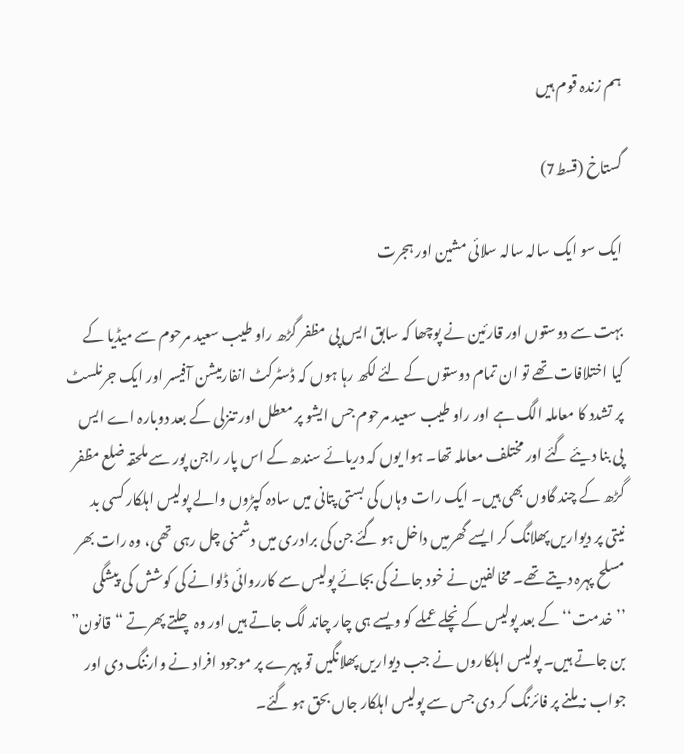ہم زندہ قوم ہیں

گستاخ (قسط7)

ایک سو ایک سالہ سالہ سلائی مشین اور ہجرت

بہت سے دوستوں اور قارئین نے پوچھا کہ سابق ایس پی مظفر گڑھ راو طیب سعید مرحوم سے میڈیا کے کیا اختلافات تھے تو ان تمام دوستوں کے لئے لکھ رہا ہوں کہ ڈسٹرکٹ انفارمیشن آفیسر اور ایک جرنلسٹ پر تشدد کا معاملہ الگ ہے اور راو طیب سعید مرحوم جس ایشو پر معطل اور تنزلی کے بعد دوبارہ اے ایس پی بنا دیئے گئے اور مختلف معاملہ تھا۔ ہوا یوں کہ دریائے سندھ کے اس پار راجن پور سے ملحقہ ضلع مظفر گڑھ کے چند گاوں بھی ہیں۔ ایک رات وہاں کی بستی پتانی میں سادہ کپڑوں والے پولیس اہلکار کسی بد نیتی پر دیواریں پھلانگ کر ایسے گھرمیں داخل ہو گئے جن کی برادری میں دشمنی چل رہی تھی، وہ رات بھر مسلح پہرہ دیتے تھے۔ مخالفین نے خود جانے کی بجائے پولیس سے کارروائی ڈلوانے کی کوشش کی پیشگی ’’خدمت‘‘ کے بعد پولیس کے نچلے عملے کو ویسے ہی چار چاند لگ جاتے ہیں اور وہ چلتے پھرتے “قانون” بن جاتے ہیں۔ پولیس اہلکاروں نے جب دیواریں پھلانگیں تو پہرے پر موجود افراد نے وارننگ دی اور جواب نہ ملنے پر فائرنگ کر دی جس سے پولیس اہلکار جاں بحق ہو گئے۔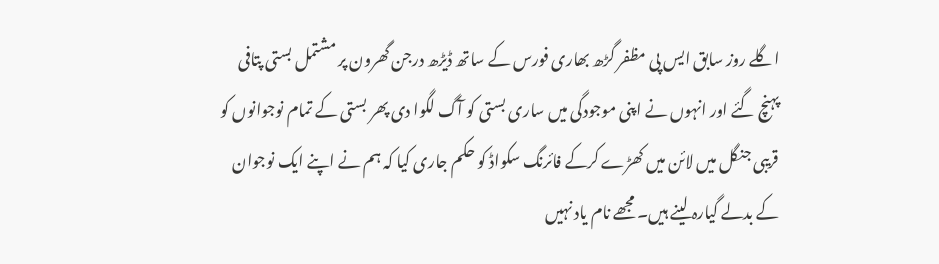اگلے روز سابق ایس پی مظفر گڑھ بھاری فورس کے ساتھ ڈیڑھ درجن گھرون پر مشتمل بستی پتافی پہنچ گئے اور انہوں نے اپنی موجودگی میں ساری بستی کو آگ لگوا دی پھر بستی کے تمام نوجوانوں کو قریبی جنگل میں لائن میں کھڑے کرکے فائرنگ سکواڈ کو حکم جاری کیا کہ ہم نے اپنے ایک نوجوان کے بدلے گیارہ لینے ہیں۔ مجھے نام یاد نہیں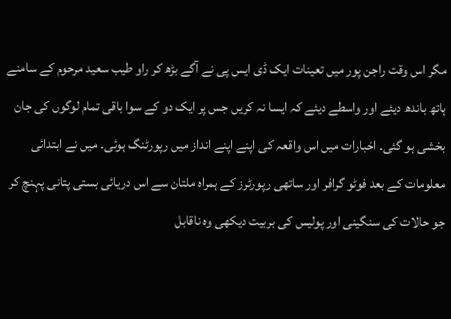مگر اس وقت راجن پور میں تعینات ایک ڈی ایس پی نے آگے بڑھ کر راو طیب سعید مرحوم کے سامنے ہاتھ باندھ دیئے اور واسطے دیئے کہ ایسا نہ کریں جس پر ایک دو کے سوا باقی تمام لوگوں کی جان بخشی ہو گئی۔ اخبارات میں اس واقعہ کی اپنے اپنے انداز میں رپورٹنگ ہوئی۔ میں نے ابتدائی معلومات کے بعد فوٹو گرافر اور ساتھی رپورٹرز کے ہمراہ ملتان سے اس دریائی بستی پتانی پہنچ کر جو حالات کی سنگینی اور پولیس کی بربیت دیکھی وہ ناقابل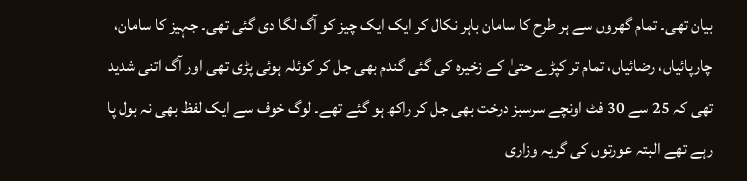بیان تھی۔ تمام گھروں سے ہر طرح کا سامان باہر نکال کر ایک ایک چیز کو آگ لگا دی گئی تھی۔ جہیز کا سامان، چارپائیاں، رضائیاں، تمام تر کپڑے حتیٰ کے زخیرہ کی گئی گندم بھی جل کر کوئلہ ہوئی پڑی تھی اور آگ اتنی شدید تھی کہ 25 سے 30 فٹ اونچے سرسبز درخت بھی جل کر راکھ ہو گئے تھے۔ لوگ خوف سے ایک لفظ بھی نہ بول پا رہے تھے البتہ عورتوں کی گریہ وزاری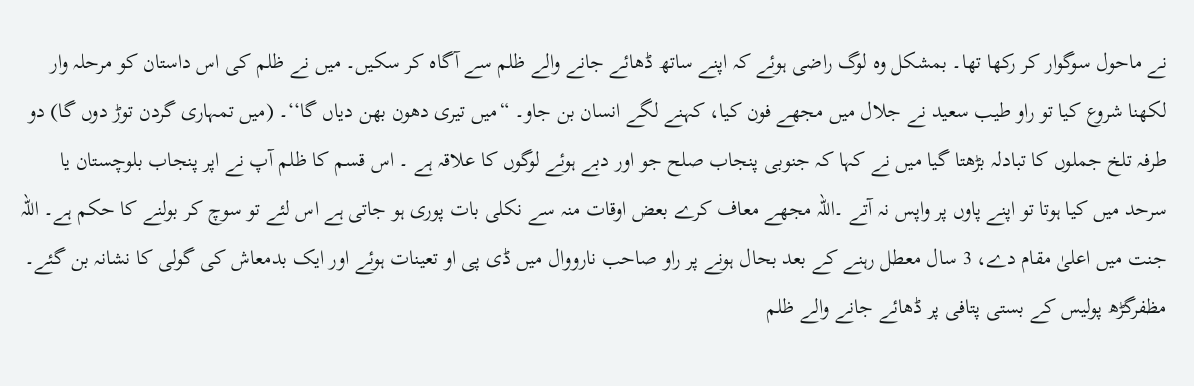نے ماحول سوگوار کر رکھا تھا۔ بمشکل وہ لوگ راضی ہوئے کہ اپنے ساتھ ڈھائے جانے والے ظلم سے آگاہ کر سکیں۔ میں نے ظلم کی اس داستان کو مرحلہ وار لکھنا شروع کیا تو راو طیب سعید نے جلال میں مجھے فون کیا، کہنے لگے انسان بن جاو۔ “میں تیری دھون بھن دیاں گا‘‘۔ (میں تمہاری گردن توڑ دوں گا) دو طرفہ تلخ جملوں کا تبادلہ بڑھتا گیا میں نے کہا کہ جنوبی پنجاب صلح جو اور دبے ہوئے لوگوں کا علاقہ ہے ۔ اس قسم کا ظلم آپ نے اپر پنجاب بلوچستان یا سرحد میں کیا ہوتا تو اپنے پاوں پر واپس نہ آتے ۔اللہ مجھے معاف کرے بعض اوقات منہ سے نکلی بات پوری ہو جاتی ہے اس لئے تو سوچ کر بولنے کا حکم ہے۔ اللہ جنت میں اعلیٰ مقام دے، 3 سال معطل رہنے کے بعد بحال ہونے پر راو صاحب نارووال میں ڈی پی او تعینات ہوئے اور ایک بدمعاش کی گولی کا نشانہ بن گئے۔
مظفرگڑھ پولیس کے بستی پتافی پر ڈھائے جانے والے ظلم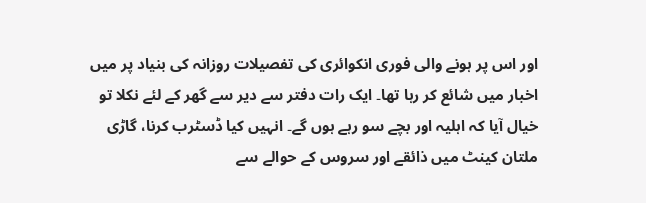اور اس پر ہونے والی فوری انکوائری کی تفصیلات روزانہ کی بنیاد پر میں اخبار میں شائع کر رہا تھا۔ ایک رات دفتر سے دیر سے گھر کے لئے نکلا تو خیال آیا کہ اہلیہ اور بچے سو رہے ہوں گے۔ انہیں کیا ڈسٹرب کرنا، گاڑی ملتان کینٹ میں ذائقے اور سروس کے حوالے سے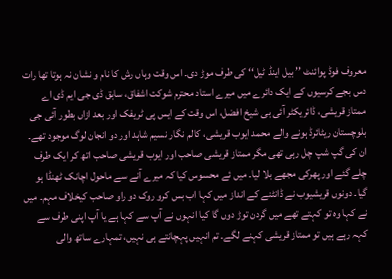معروف فوڈ پوائنٹ ’’ بیل اینڈ ٹیل‘‘ کی طرف موڑ دی۔ اس وقت وہاں رش کا نام و نشان نہ ہوتا تھا رات دس بجے کرسیوں کے ایک دائرے میں میرے استاد محترم شوکت اشفاق، سابق ڈی جی ایم ڈی اے ممتاز قریشی، ڈائریکٹر آئی بی شیخ افضل، اس وقت کے ایس پی ٹریفک اور بعد ازاں بطور آئی جی بلوچستان ریٹائرڈ ہونے والے محمد ایوب قریشی، کالم نگار نسیم شاہد اور دو انجان لوگ موجود تھے۔ ان کی گپ شپ چل رہی تھی مگر ممتاز قریشی صاحب اور ایوب قریشی صاحب اتھ کر ایک طرف چلے گئے اور پھرکی مجھے بلا لیا۔ میں ئے محسوس کیا کہ میرے آنے سے ماحول اچانک ٹھنڈا ہو گیا۔ دونوں قریشیوب نے ڈانٹنے کے انداز میں کہا اب بس کرو روک دو راو صاحب کیخلاف مہم۔ میں نے کہا وہ تو کہتے تھے میں گردن توڑ دوں گا کیا انہوں نے آپ سے کہا ہے یا آپ اپنی طرف سے کہہ رہے ہیں تو ممتاز قریشی کہنے لگے۔ تم انہیں پہچانتے ہی نہیں، تمہارے ساتھ والی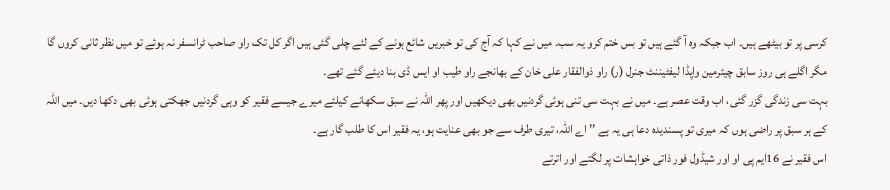کرسی پر تو بیٹھے ہیں۔ اب جبکہ وہ آ گئے ہیں تو بس ختم کرو یہ سب۔ میں نے کہا کہ آج کی تو خبریں شائع ہونے کے لئے چلی گئی ہیں اگر کل تک راو صاحب ٹرانسفر نہ ہوئے تو میں نظر ثانی کروں گا مگر اگلے ہی روز سابق چیئرمین واپڈا لیفٹیننٹ جنرل (ر) راو ذوالفقار علی خان کے بھانجے راو طیب او ایس ڈی بنا دیئے گئے تھے۔
بہت سی زندگی گزر گئی، اب وقت عصر ہے۔ میں نے بہت سی تنی ہوئی گردنیں بھی دیکھیں اور پھر اللہ نے سبق سکھانے کیلئے میرے جیسے فقیر کو وہی گردنیں جھکتی ہوئی بھی دکھا دیں۔ میں اللہ کے ہر سبق پر راضی ہوں کہ میری تو پسندیدہ دعا ہی یہ ہے ’’ اے اللہ، تیری طرف سے جو بھی عنایت ہو، یہ فقیر اس کا طلب گار ہے۔
اس فقیر نے 16ایم پی او اور شیڈول فور ذاتی خواہشات پر لگتے اور اترتے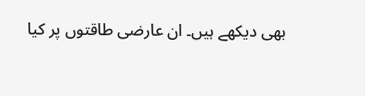بھی دیکھے ہیں۔ ان عارضی طاقتوں پر کیا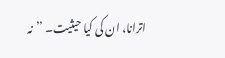اترانا، ان کی کیا حیثیت۔ ’’نہ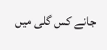جانے کس گلی میں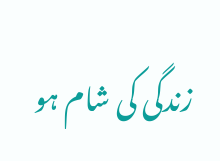زندگی کی شام ہو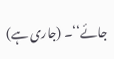جائے‘‘۔ (جاری ہے)